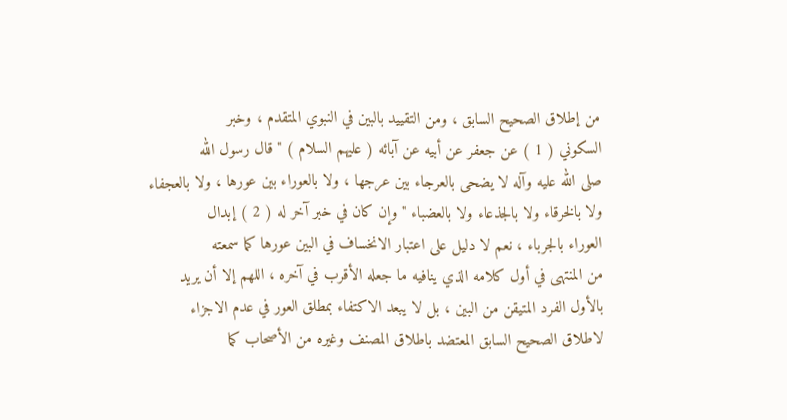من إطلاق الصحيح السابق ، ومن التقييد بالبين في النبوي المتقدم ، وخبر
السكوني ( 1 ) عن جعفر عن أبيه عن آبائه ( عليهم السلام ) " قال رسول الله
صلى الله عليه وآله لا يضحى بالعرجاء بين عرجها ، ولا بالعوراء بين عورها ، ولا بالعجفاء
ولا بالخرقاء ولا بالجذعاء ولا بالعضباء " وإن كان في خبر آخر له ( 2 ) إبدال
العوراء بالجرباء ، نعم لا دليل على اعتبار الانخساف في البين عورها كما سمعته
من المنتهى في أول كلامه الذي ينافيه ما جعله الأقرب في آخره ، اللهم إلا أن يريد
بالأول الفرد المتيقن من البين ، بل لا يبعد الاكتفاء بمطلق العور في عدم الاجزاء
لاطلاق الصحيح السابق المعتضد باطلاق المصنف وغيره من الأصحاب كما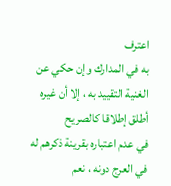اعترف
به في المدارك وإن حكي عن الغنية التقييد به ، إلا أن غيره أطلق إطلاقا كالصريح
في عدم اعتباره بقرينة ذكرهم له في العرج دونه ، نعم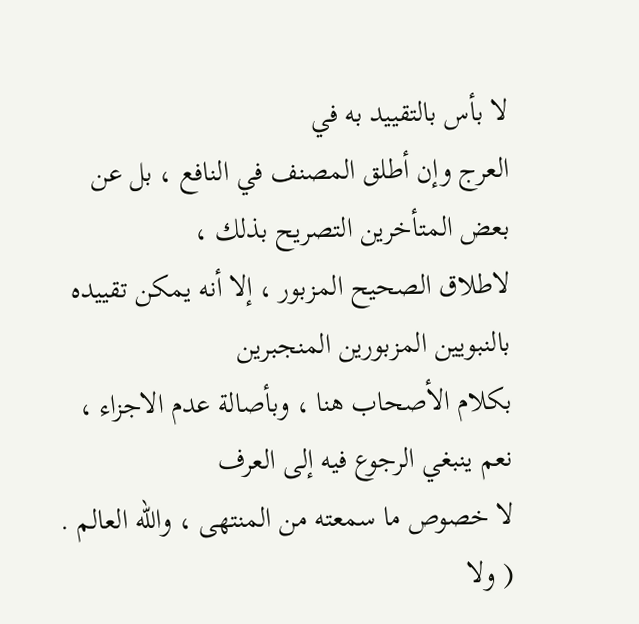لا بأس بالتقييد به في
العرج وإن أطلق المصنف في النافع ، بل عن بعض المتأخرين التصريح بذلك ،
لاطلاق الصحيح المزبور ، إلا أنه يمكن تقييده بالنبويين المزبورين المنجبرين
بكلام الأصحاب هنا ، وبأصالة عدم الاجزاء ، نعم ينبغي الرجوع فيه إلى العرف
لا خصوص ما سمعته من المنتهى ، والله العالم .
( ولا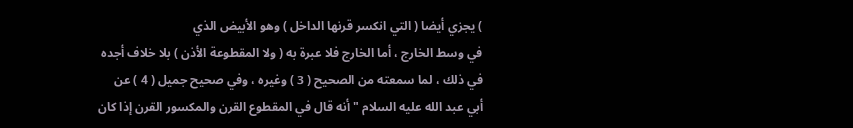) يجزي أيضا ( التي انكسر قرنها الداخل ) وهو الأبيض الذي
في وسط الخارج ، أما الخارج فلا عبرة به ( ولا المقطوعة الأذن ) بلا خلاف أجده
في ذلك ، لما سمعته من الصحيح ( 3 ) وغيره ، وفي صحيح جميل ( 4 ) عن
أبي عبد الله عليه السلام " أنه قال في المقطوع القرن والمكسور القرن إذا كان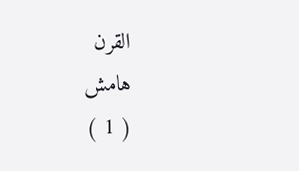القرن
هامش
( 1 )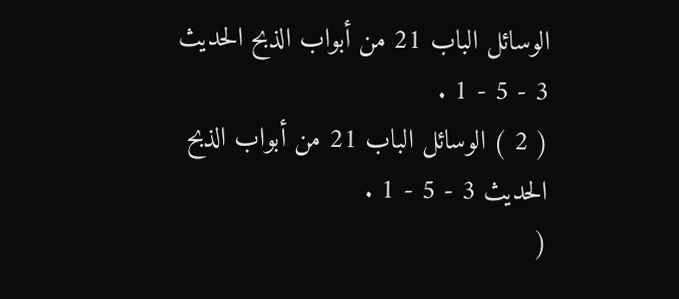الوسائل الباب 21 من أبواب الذبح الحديث 3 - 5 - 1 .
( 2 ) الوسائل الباب 21 من أبواب الذبح الحديث 3 - 5 - 1 .
(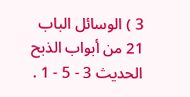3 ) الوسائل الباب 21 من أبواب الذبح الحديث 3 - 5 - 1 .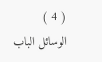( 4 ) الوسائل الباب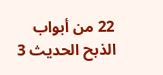22 من أبواب الذبح الحديث 3